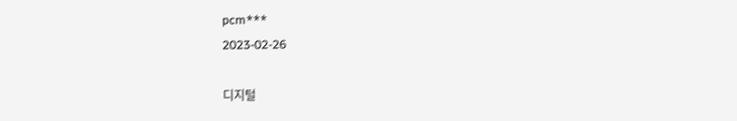pcm***
2023-02-26

디지털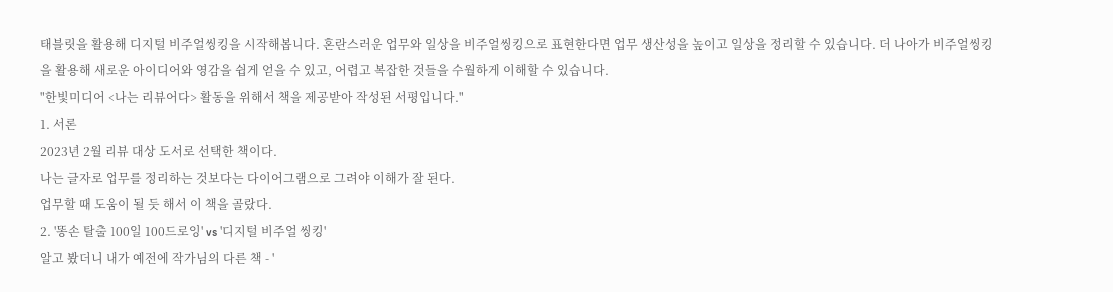태블릿을 활용해 디지털 비주얼씽킹을 시작해봅니다. 혼란스러운 업무와 일상을 비주얼씽킹으로 표현한다면 업무 생산성을 높이고 일상을 정리할 수 있습니다. 더 나아가 비주얼씽킹을 활용해 새로운 아이디어와 영감을 쉽게 얻을 수 있고, 어렵고 복잡한 것들을 수월하게 이해할 수 있습니다.
"한빛미디어 <나는 리뷰어다> 활동을 위해서 책을 제공받아 작성된 서평입니다."
1. 서론
2023년 2월 리뷰 대상 도서로 선택한 책이다.
나는 글자로 업무를 정리하는 것보다는 다이어그램으로 그려야 이해가 잘 된다.
업무할 때 도움이 될 듯 해서 이 책을 골랐다.
2. '똥손 탈출 100일 100드로잉' vs '디지털 비주얼 씽킹'
알고 봤더니 내가 예전에 작가님의 다른 책 - '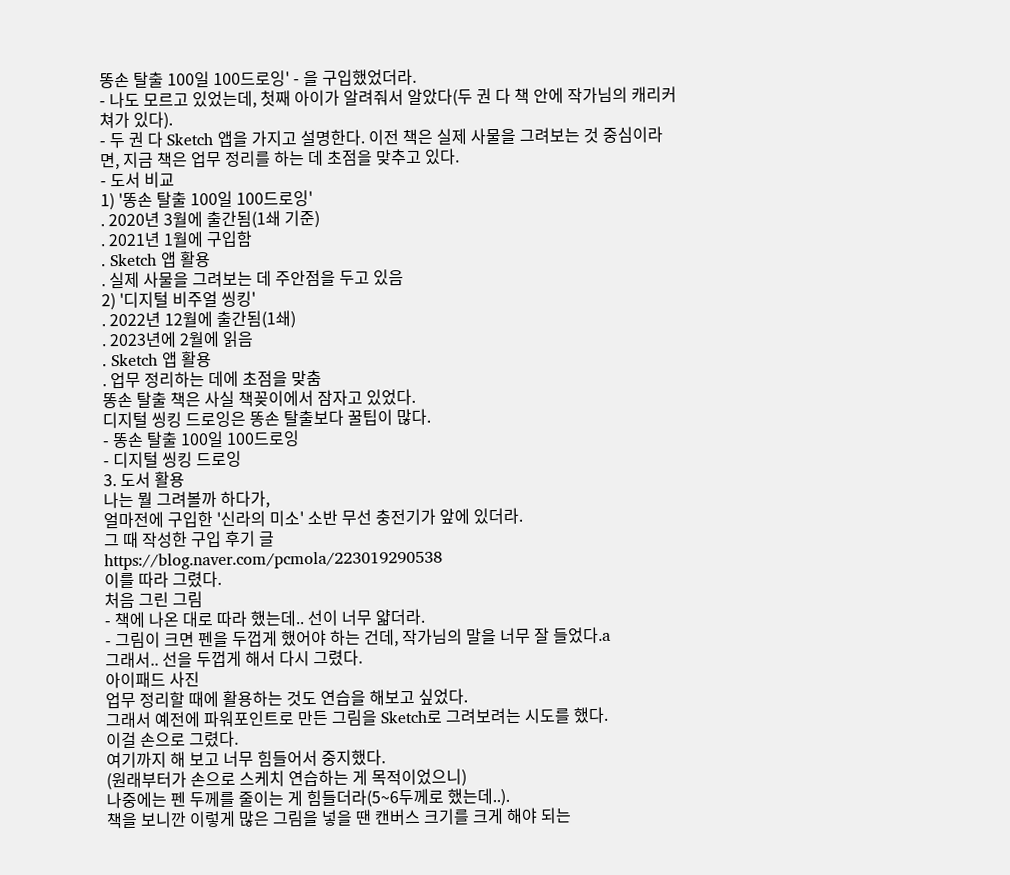똥손 탈출 100일 100드로잉' - 을 구입했었더라.
- 나도 모르고 있었는데, 첫째 아이가 알려줘서 알았다(두 권 다 책 안에 작가님의 캐리커쳐가 있다).
- 두 권 다 Sketch 앱을 가지고 설명한다. 이전 책은 실제 사물을 그려보는 것 중심이라면, 지금 책은 업무 정리를 하는 데 초점을 맞추고 있다.
- 도서 비교
1) '똥손 탈출 100일 100드로잉'
. 2020년 3월에 출간됨(1쇄 기준)
. 2021년 1월에 구입함
. Sketch 앱 활용
. 실제 사물을 그려보는 데 주안점을 두고 있음
2) '디지털 비주얼 씽킹'
. 2022년 12월에 출간됨(1쇄)
. 2023년에 2월에 읽음
. Sketch 앱 활용
. 업무 정리하는 데에 초점을 맞춤
똥손 탈출 책은 사실 책꽂이에서 잠자고 있었다.
디지털 씽킹 드로잉은 똥손 탈출보다 꿀팁이 많다.
- 똥손 탈출 100일 100드로잉
- 디지털 씽킹 드로잉
3. 도서 활용
나는 뭘 그려볼까 하다가,
얼마전에 구입한 '신라의 미소' 소반 무선 충전기가 앞에 있더라.
그 때 작성한 구입 후기 글
https://blog.naver.com/pcmola/223019290538
이를 따라 그렸다.
처음 그린 그림
- 책에 나온 대로 따라 했는데.. 선이 너무 얇더라.
- 그림이 크면 펜을 두껍게 했어야 하는 건데, 작가님의 말을 너무 잘 들었다.a
그래서.. 선을 두껍게 해서 다시 그렸다.
아이패드 사진
업무 정리할 때에 활용하는 것도 연습을 해보고 싶었다.
그래서 예전에 파워포인트로 만든 그림을 Sketch로 그려보려는 시도를 했다.
이걸 손으로 그렸다.
여기까지 해 보고 너무 힘들어서 중지했다.
(원래부터가 손으로 스케치 연습하는 게 목적이었으니)
나중에는 펜 두께를 줄이는 게 힘들더라(5~6두께로 했는데..).
책을 보니깐 이렇게 많은 그림을 넣을 땐 캔버스 크기를 크게 해야 되는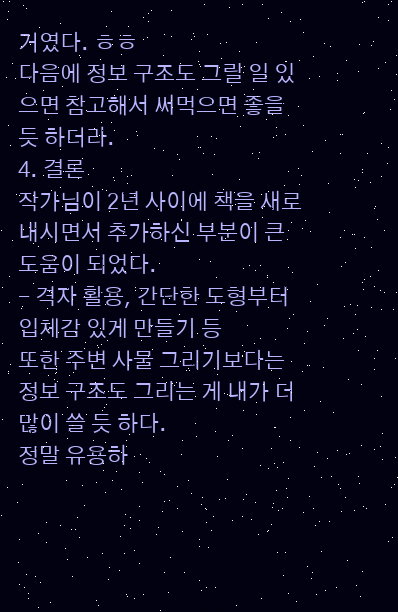거였다. ㅎㅎ
다음에 정보 구조도 그릴 일 있으면 참고해서 써먹으면 좋을 듯 하더라.
4. 결론
작가님이 2년 사이에 책을 새로 내시면서 추가하신 부분이 큰 도움이 되었다.
- 격자 활용, 간단한 도형부터 입체감 있게 만들기 등
또한 주변 사물 그리기보다는 정보 구조도 그리는 게 내가 더 많이 쓸 듯 하다.
정말 유용하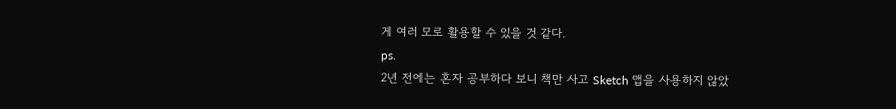게 여러 모로 활용할 수 있을 것 같다.
ps.
2년 전에는 혼자 공부하다 보니 책만 사고 Sketch 앱을 사용하지 않았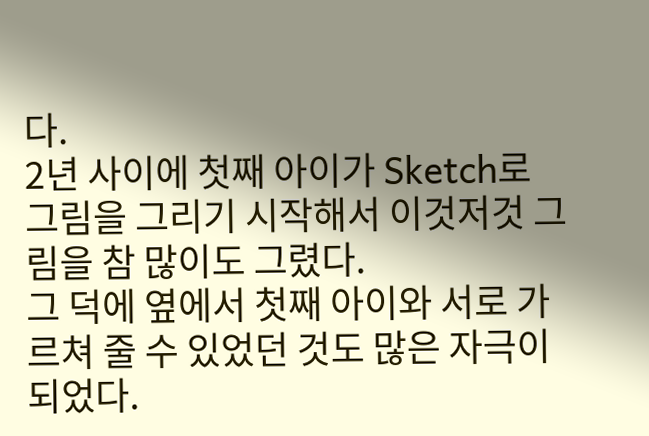다.
2년 사이에 첫째 아이가 Sketch로 그림을 그리기 시작해서 이것저것 그림을 참 많이도 그렸다.
그 덕에 옆에서 첫째 아이와 서로 가르쳐 줄 수 있었던 것도 많은 자극이 되었다.